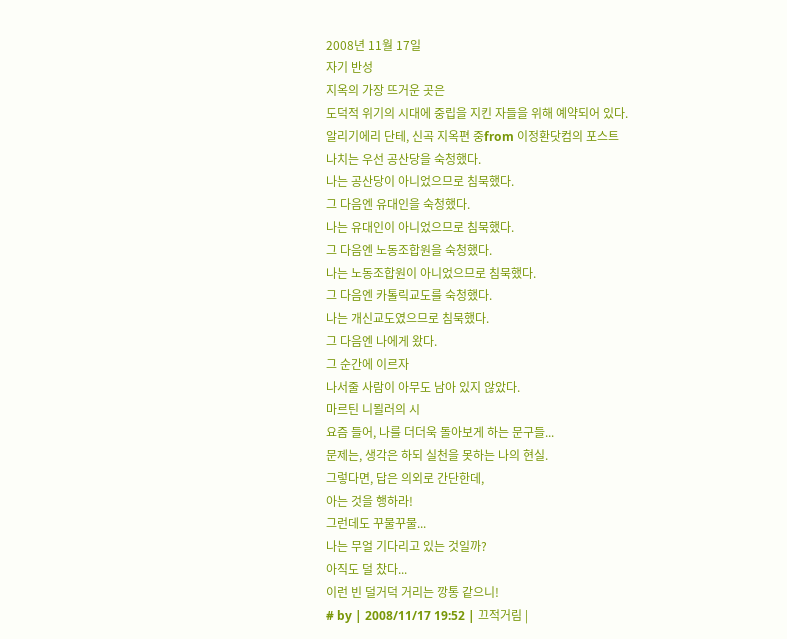2008년 11월 17일
자기 반성
지옥의 가장 뜨거운 곳은
도덕적 위기의 시대에 중립을 지킨 자들을 위해 예약되어 있다.
알리기에리 단테, 신곡 지옥편 중from 이정환닷컴의 포스트
나치는 우선 공산당을 숙청했다.
나는 공산당이 아니었으므로 침묵했다.
그 다음엔 유대인을 숙청했다.
나는 유대인이 아니었으므로 침묵했다.
그 다음엔 노동조합원을 숙청했다.
나는 노동조합원이 아니었으므로 침묵했다.
그 다음엔 카톨릭교도를 숙청했다.
나는 개신교도였으므로 침묵했다.
그 다음엔 나에게 왔다.
그 순간에 이르자
나서줄 사람이 아무도 남아 있지 않았다.
마르틴 니묄러의 시
요즘 들어, 나를 더더욱 돌아보게 하는 문구들...
문제는, 생각은 하되 실천을 못하는 나의 현실.
그렇다면, 답은 의외로 간단한데,
아는 것을 행하라!
그런데도 꾸물꾸물...
나는 무얼 기다리고 있는 것일까?
아직도 덜 찼다...
이런 빈 덜거덕 거리는 깡통 같으니!
# by | 2008/11/17 19:52 | 끄적거림 |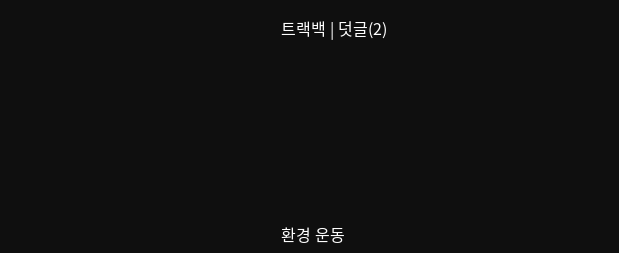트랙백 | 덧글(2)







환경 운동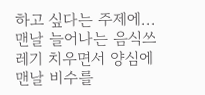하고 싶다는 주제에...
맨날 늘어나는 음식쓰레기 치우면서 양심에 맨날 비수를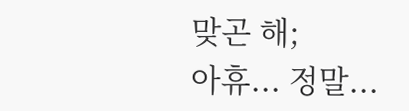맞곤 해;
아휴... 정말...